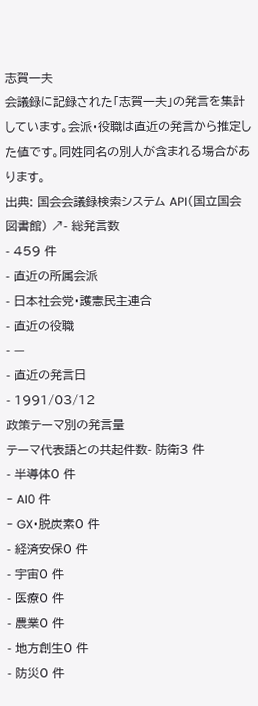志賀一夫
会議録に記録された「志賀一夫」の発言を集計しています。会派・役職は直近の発言から推定した値です。同姓同名の別人が含まれる場合があります。
出典: 国会会議録検索システム API(国立国会図書館) ↗- 総発言数
- 459 件
- 直近の所属会派
- 日本社会党・護憲民主連合
- 直近の役職
- —
- 直近の発言日
- 1991/03/12
政策テーマ別の発言量
テーマ代表語との共起件数- 防衛3 件
- 半導体0 件
- AI0 件
- GX・脱炭素0 件
- 経済安保0 件
- 宇宙0 件
- 医療0 件
- 農業0 件
- 地方創生0 件
- 防災0 件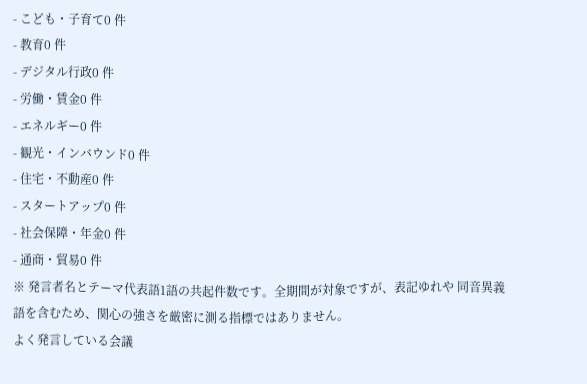- こども・子育て0 件
- 教育0 件
- デジタル行政0 件
- 労働・賃金0 件
- エネルギー0 件
- 観光・インバウンド0 件
- 住宅・不動産0 件
- スタートアップ0 件
- 社会保障・年金0 件
- 通商・貿易0 件
※ 発言者名とテーマ代表語1語の共起件数です。全期間が対象ですが、表記ゆれや 同音異義語を含むため、関心の強さを厳密に測る指標ではありません。
よく発言している会議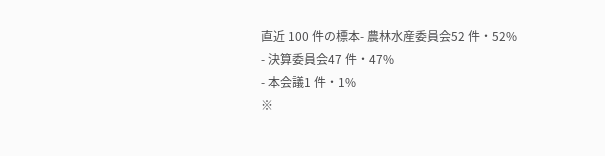直近 100 件の標本- 農林水産委員会52 件・52%
- 決算委員会47 件・47%
- 本会議1 件・1%
※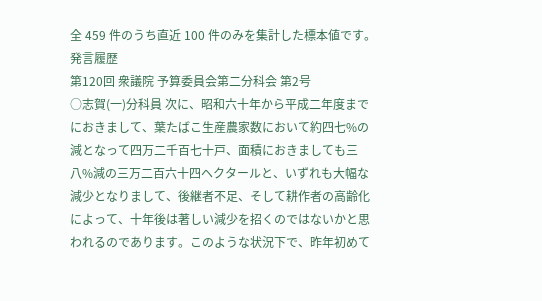全 459 件のうち直近 100 件のみを集計した標本値です。
発言履歴
第120回 衆議院 予算委員会第二分科会 第2号
○志賀(一)分科員 次に、昭和六十年から平成二年度までにおきまして、葉たばこ生産農家数において約四七%の減となって四万二千百七十戸、面積におきましても三八%減の三万二百六十四ヘクタールと、いずれも大幅な減少となりまして、後継者不足、そして耕作者の高齢化によって、十年後は著しい減少を招くのではないかと思われるのであります。このような状況下で、昨年初めて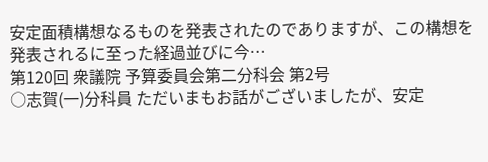安定面積構想なるものを発表されたのでありますが、この構想を発表されるに至った経過並びに今…
第120回 衆議院 予算委員会第二分科会 第2号
○志賀(一)分科員 ただいまもお話がございましたが、安定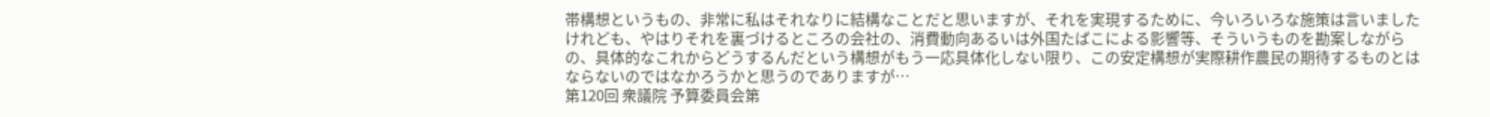帯構想というもの、非常に私はそれなりに結構なことだと思いますが、それを実現するために、今いろいろな施策は言いましたけれども、やはりそれを裏づけるところの会社の、消費動向あるいは外国たばこによる影響等、そういうものを勘案しながらの、具体的なこれからどうするんだという構想がもう一応具体化しない限り、この安定構想が実際耕作農民の期待するものとはならないのではなかろうかと思うのでありますが…
第120回 衆議院 予算委員会第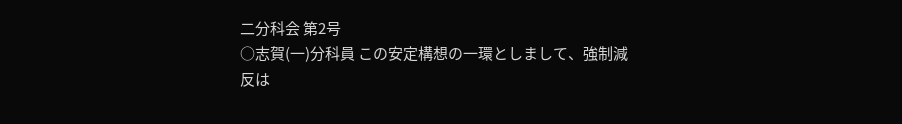二分科会 第2号
○志賀(一)分科員 この安定構想の一環としまして、強制減反は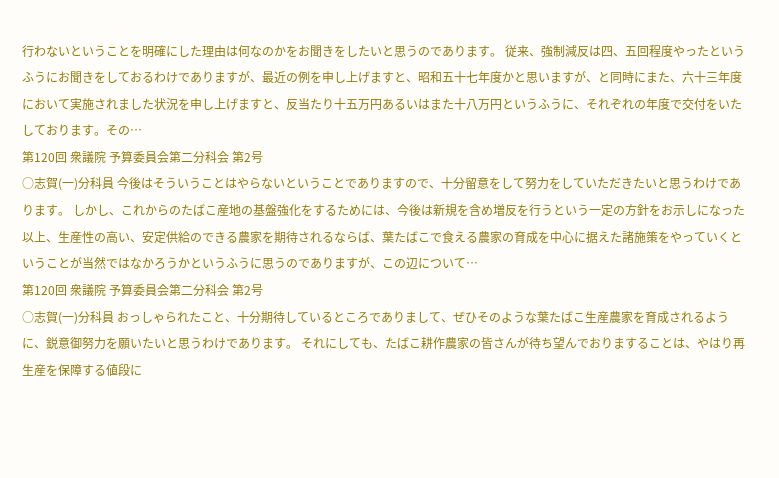行わないということを明確にした理由は何なのかをお聞きをしたいと思うのであります。 従来、強制減反は四、五回程度やったというふうにお聞きをしておるわけでありますが、最近の例を申し上げますと、昭和五十七年度かと思いますが、と同時にまた、六十三年度において実施されました状況を申し上げますと、反当たり十五万円あるいはまた十八万円というふうに、それぞれの年度で交付をいたしております。その…
第120回 衆議院 予算委員会第二分科会 第2号
○志賀(一)分科員 今後はそういうことはやらないということでありますので、十分留意をして努力をしていただきたいと思うわけであります。 しかし、これからのたばこ産地の基盤強化をするためには、今後は新規を含め増反を行うという一定の方針をお示しになった以上、生産性の高い、安定供給のできる農家を期待されるならば、葉たばこで食える農家の育成を中心に据えた諸施策をやっていくということが当然ではなかろうかというふうに思うのでありますが、この辺について…
第120回 衆議院 予算委員会第二分科会 第2号
○志賀(一)分科員 おっしゃられたこと、十分期待しているところでありまして、ぜひそのような葉たばこ生産農家を育成されるように、鋭意御努力を願いたいと思うわけであります。 それにしても、たばこ耕作農家の皆さんが待ち望んでおりますることは、やはり再生産を保障する値段に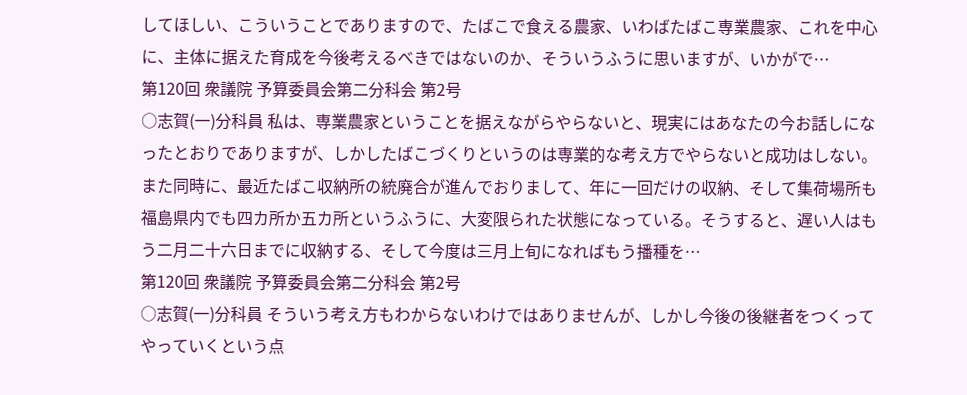してほしい、こういうことでありますので、たばこで食える農家、いわばたばこ専業農家、これを中心に、主体に据えた育成を今後考えるべきではないのか、そういうふうに思いますが、いかがで…
第120回 衆議院 予算委員会第二分科会 第2号
○志賀(一)分科員 私は、専業農家ということを据えながらやらないと、現実にはあなたの今お話しになったとおりでありますが、しかしたばこづくりというのは専業的な考え方でやらないと成功はしない。また同時に、最近たばこ収納所の統廃合が進んでおりまして、年に一回だけの収納、そして集荷場所も福島県内でも四カ所か五カ所というふうに、大変限られた状態になっている。そうすると、遅い人はもう二月二十六日までに収納する、そして今度は三月上旬になればもう播種を…
第120回 衆議院 予算委員会第二分科会 第2号
○志賀(一)分科員 そういう考え方もわからないわけではありませんが、しかし今後の後継者をつくってやっていくという点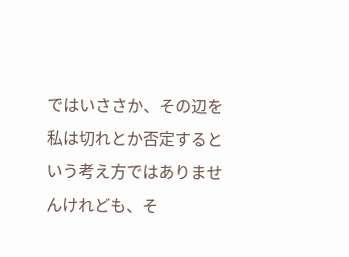ではいささか、その辺を私は切れとか否定するという考え方ではありませんけれども、そ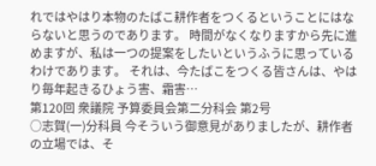れではやはり本物のたばこ耕作者をつくるということにはならないと思うのであります。 時間がなくなりますから先に進めますが、私は一つの提案をしたいというふうに思っているわけであります。 それは、今たばこをつくる皆さんは、やはり毎年起きるひょう害、霜害…
第120回 衆議院 予算委員会第二分科会 第2号
○志賀(一)分科員 今そういう御意見がありましたが、耕作者の立場では、そ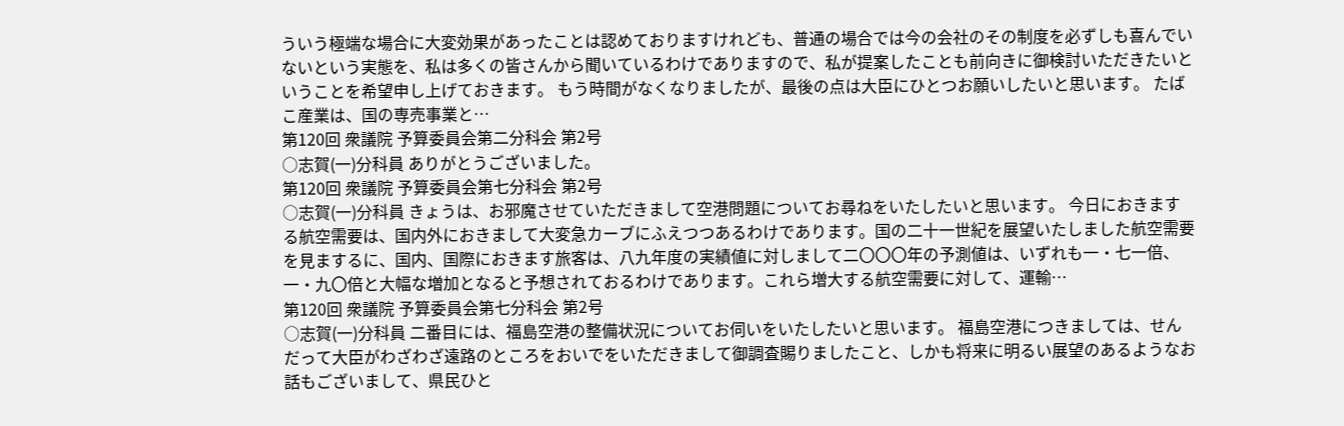ういう極端な場合に大変効果があったことは認めておりますけれども、普通の場合では今の会社のその制度を必ずしも喜んでいないという実態を、私は多くの皆さんから聞いているわけでありますので、私が提案したことも前向きに御検討いただきたいということを希望申し上げておきます。 もう時間がなくなりましたが、最後の点は大臣にひとつお願いしたいと思います。 たばこ産業は、国の専売事業と…
第120回 衆議院 予算委員会第二分科会 第2号
○志賀(一)分科員 ありがとうございました。
第120回 衆議院 予算委員会第七分科会 第2号
○志賀(一)分科員 きょうは、お邪魔させていただきまして空港問題についてお尋ねをいたしたいと思います。 今日におきまする航空需要は、国内外におきまして大変急カーブにふえつつあるわけであります。国の二十一世紀を展望いたしました航空需要を見まするに、国内、国際におきます旅客は、八九年度の実績値に対しまして二〇〇〇年の予測値は、いずれも一・七一倍、一・九〇倍と大幅な増加となると予想されておるわけであります。これら増大する航空需要に対して、運輸…
第120回 衆議院 予算委員会第七分科会 第2号
○志賀(一)分科員 二番目には、福島空港の整備状況についてお伺いをいたしたいと思います。 福島空港につきましては、せんだって大臣がわざわざ遠路のところをおいでをいただきまして御調査賜りましたこと、しかも将来に明るい展望のあるようなお話もございまして、県民ひと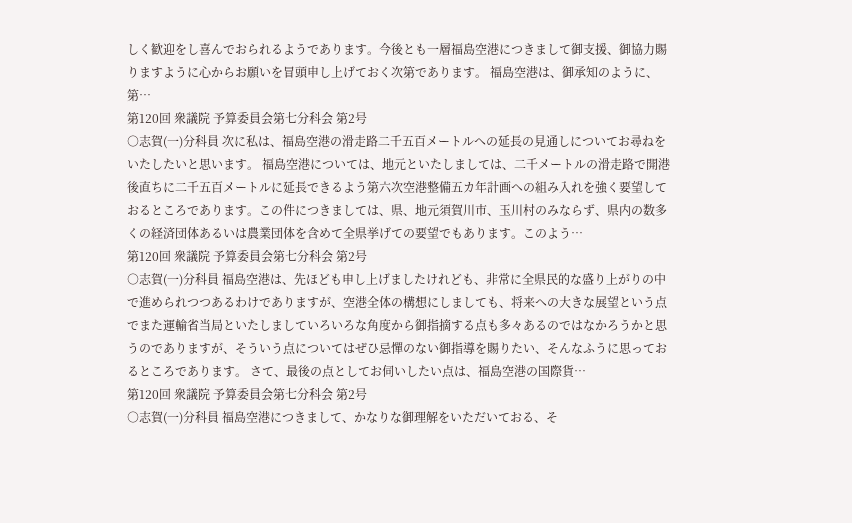しく歓迎をし喜んでおられるようであります。今後とも一層福島空港につきまして御支援、御協力賜りますように心からお願いを冒頭申し上げておく次第であります。 福島空港は、御承知のように、第…
第120回 衆議院 予算委員会第七分科会 第2号
○志賀(一)分科員 次に私は、福島空港の滑走路二千五百メートルへの延長の見通しについてお尋ねをいたしたいと思います。 福島空港については、地元といたしましては、二千メートルの滑走路で開港後直ちに二千五百メートルに延長できるよう第六次空港整備五カ年計画への組み入れを強く要望しておるところであります。この件につきましては、県、地元須賀川市、玉川村のみならず、県内の数多くの経済団体あるいは農業団体を含めて全県挙げての要望でもあります。このよう…
第120回 衆議院 予算委員会第七分科会 第2号
○志賀(一)分科員 福島空港は、先ほども申し上げましたけれども、非常に全県民的な盛り上がりの中で進められつつあるわけでありますが、空港全体の構想にしましても、将来への大きな展望という点でまた運輸省当局といたしましていろいろな角度から御指摘する点も多々あるのではなかろうかと思うのでありますが、そういう点についてはぜひ忌憚のない御指導を賜りたい、そんなふうに思っておるところであります。 さて、最後の点としてお伺いしたい点は、福島空港の国際貨…
第120回 衆議院 予算委員会第七分科会 第2号
○志賀(一)分科員 福島空港につきまして、かなりな御理解をいただいておる、そ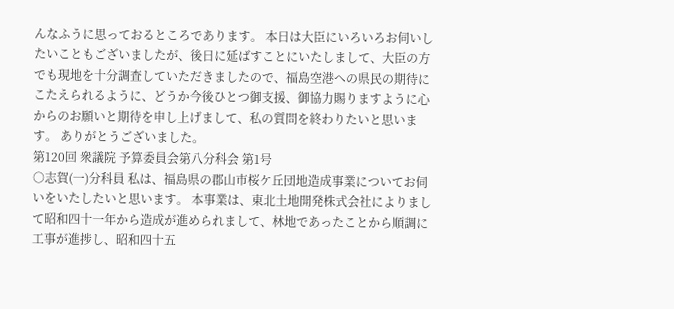んなふうに思っておるところであります。 本日は大臣にいろいろお伺いしたいこともございましたが、後日に延ばすことにいたしまして、大臣の方でも現地を十分調査していただきましたので、福島空港への県民の期待にこたえられるように、どうか今後ひとつ御支援、御協力賜りますように心からのお願いと期待を申し上げまして、私の質問を終わりたいと思います。 ありがとうございました。
第120回 衆議院 予算委員会第八分科会 第1号
○志賀(一)分科員 私は、福島県の郡山市桜ケ丘団地造成事業についてお伺いをいたしたいと思います。 本事業は、東北土地開発株式会社によりまして昭和四十一年から造成が進められまして、林地であったことから順調に工事が進捗し、昭和四十五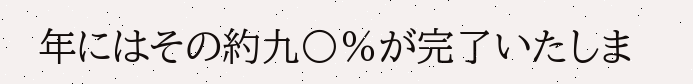年にはその約九〇%が完了いたしま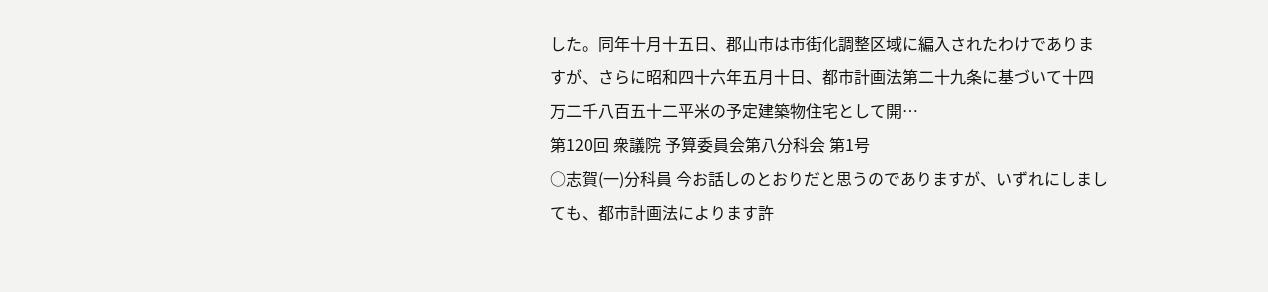した。同年十月十五日、郡山市は市街化調整区域に編入されたわけでありますが、さらに昭和四十六年五月十日、都市計画法第二十九条に基づいて十四万二千八百五十二平米の予定建築物住宅として開…
第120回 衆議院 予算委員会第八分科会 第1号
○志賀(一)分科員 今お話しのとおりだと思うのでありますが、いずれにしましても、都市計画法によります許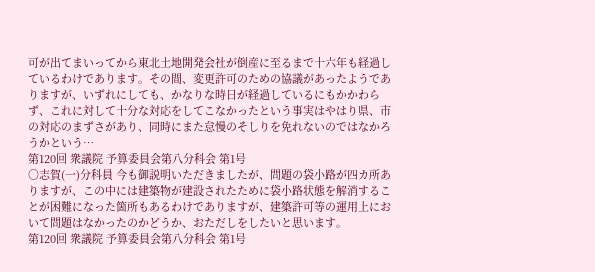可が出てまいってから東北土地開発会社が倒産に至るまで十六年も経過しているわけであります。その間、変更許可のための協議があったようでありますが、いずれにしても、かなりな時日が経過しているにもかかわらず、これに対して十分な対応をしてこなかったという事実はやはり県、市の対応のまずさがあり、同時にまた怠慢のそしりを免れないのではなかろうかという…
第120回 衆議院 予算委員会第八分科会 第1号
○志賀(一)分科員 今も御説明いただきましたが、問題の袋小路が四カ所ありますが、この中には建築物が建設されたために袋小路状態を解消することが困難になった箇所もあるわけでありますが、建築許可等の運用上において問題はなかったのかどうか、おただしをしたいと思います。
第120回 衆議院 予算委員会第八分科会 第1号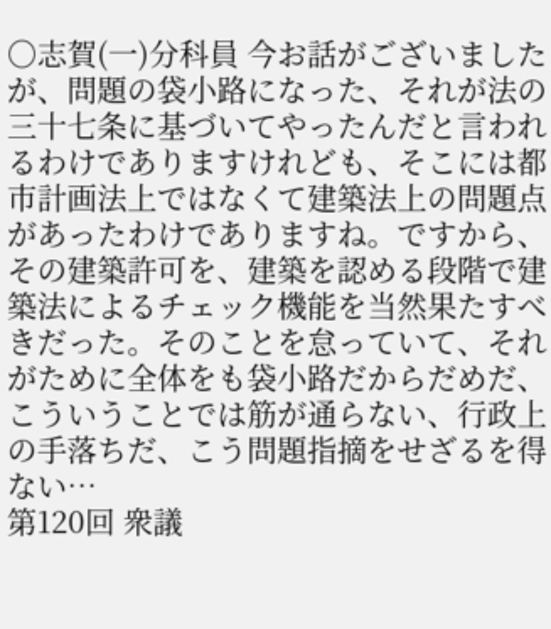○志賀(一)分科員 今お話がございましたが、問題の袋小路になった、それが法の三十七条に基づいてやったんだと言われるわけでありますけれども、そこには都市計画法上ではなくて建築法上の問題点があったわけでありますね。ですから、その建築許可を、建築を認める段階で建築法によるチェック機能を当然果たすべきだった。そのことを怠っていて、それがために全体をも袋小路だからだめだ、こういうことでは筋が通らない、行政上の手落ちだ、こう問題指摘をせざるを得ない…
第120回 衆議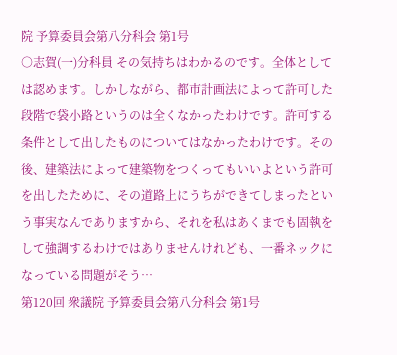院 予算委員会第八分科会 第1号
○志賀(一)分科員 その気持ちはわかるのです。全体としては認めます。しかしながら、都市計画法によって許可した段階で袋小路というのは全くなかったわけです。許可する条件として出したものについてはなかったわけです。その後、建築法によって建築物をつくってもいいよという許可を出したために、その道路上にうちができてしまったという事実なんでありますから、それを私はあくまでも固執をして強調するわけではありませんけれども、一番ネックになっている問題がそう…
第120回 衆議院 予算委員会第八分科会 第1号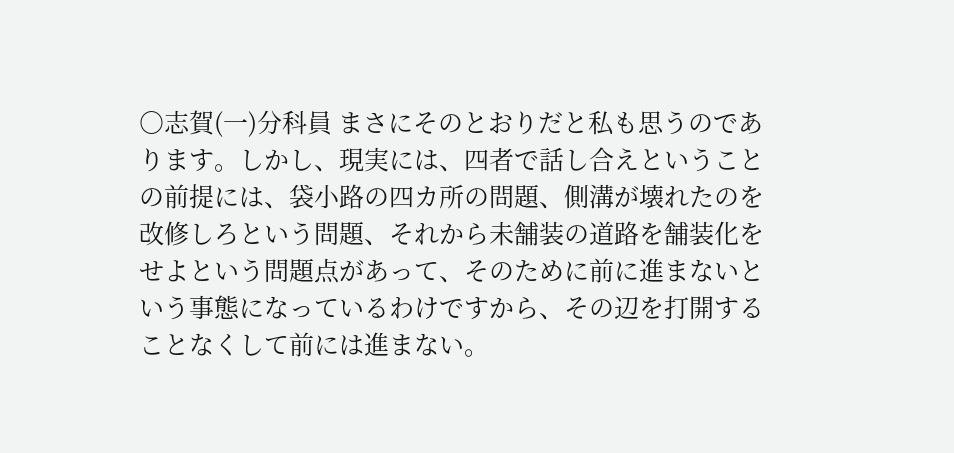○志賀(一)分科員 まさにそのとおりだと私も思うのであります。しかし、現実には、四者で話し合えということの前提には、袋小路の四カ所の問題、側溝が壊れたのを改修しろという問題、それから未舗装の道路を舗装化をせよという問題点があって、そのために前に進まないという事態になっているわけですから、その辺を打開することなくして前には進まない。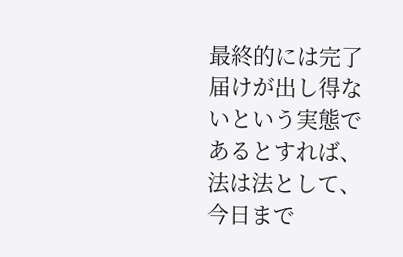最終的には完了届けが出し得ないという実態であるとすれば、法は法として、今日まで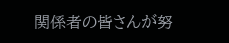関係者の皆さんが努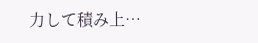力して積み上…